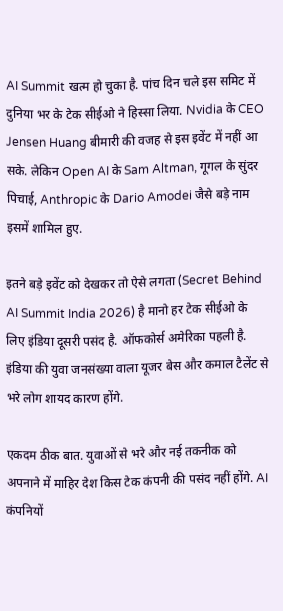AI Summit खत्म हो चुका है. पांच दिन चले इस समिट में दुनिया भर के टेक सीईओ ने हिस्सा लिया. Nvidia के CEO Jensen Huang बीमारी की वजह से इस इवेंट में नहीं आ सके. लेकिन Open AI के Sam Altman, गूगल के सुंदर पिचाई, Anthropic के Dario Amodei जैसे बड़े नाम इसमें शामिल हुए.

इतने बड़े इवेंट को देखकर तो ऐसे लगता (Secret Behind AI Summit India 2026) है मानो हर टेक सीईओ के लिए इंडिया दूसरी पसंद है. ऑफकोर्स अमेरिका पहली है. इंडिया की युवा जनसंख्या वाला यूजर बेस और कमाल टैलेंट से भरे लोग शायद कारण होंगे.

एकदम ठीक बात. युवाओं से भरे और नई तकनीक को अपनाने में माहिर देश किस टेक कंपनी की पसंद नहीं होंगे. AI कंपनियों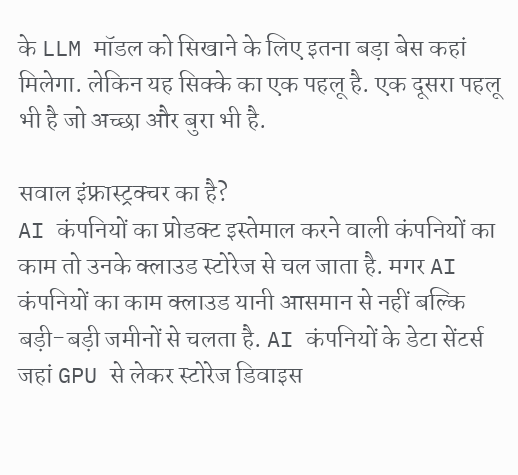के LLM मॉडल को सिखाने के लिए इतना बड़ा बेस कहां मिलेगा. लेकिन यह सिक्के का एक पहलू है. एक दूसरा पहलू भी है जो अच्छा और बुरा भी है.

सवाल इंफ्रास्ट्रक्चर का है?
AI कंपनियों का प्रोडक्ट इस्तेमाल करने वाली कंपनियों का काम तो उनके क्लाउड स्टोरेज से चल जाता है. मगर AI कंपनियों का काम क्लाउड यानी आसमान से नहीं बल्कि बड़ी-बड़ी जमीनों से चलता है. AI कंपनियों के डेटा सेंटर्स जहां GPU से लेकर स्टोरेज डिवाइस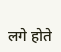लगे होते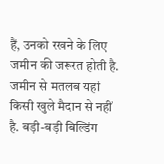हैं, उनको रखने के लिए जमीन की जरूरत होती है. जमीन से मतलब यहां किसी खुले मैदान से नहीं है. बड़ी-बड़ी बिल्डिंग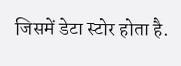जिसमें डेटा स्टोर होता है.